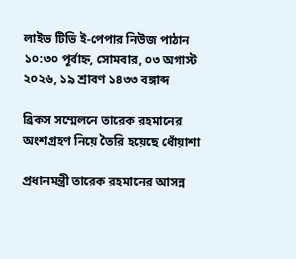লাইভ টিভি ই-পেপার নিউজ পাঠান
১০:৩০ পূর্বাহ্ন, সোমবার, ০৩ অগাস্ট ২০২৬, ১৯ শ্রাবণ ১৪৩৩ বঙ্গাব্দ

ব্রিকস সম্মেলনে তারেক রহমানের অংশগ্রহণ নিয়ে তৈরি হয়েছে ধোঁয়াশা

প্রধানমন্ত্রী তারেক রহমানের আসন্ন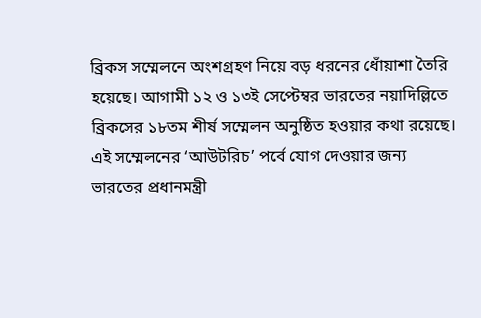ব্রিকস সম্মেলনে অংশগ্রহণ নিয়ে বড় ধরনের ধোঁয়াশা তৈরি হয়েছে। আগামী ১২ ও ১৩ই সেপ্টেম্বর ভারতের নয়াদিল্লিতে ব্রিকসের ১৮তম শীর্ষ সম্মেলন অনুষ্ঠিত হওয়ার কথা রয়েছে। এই সম্মেলনের ‘আউটরিচ’ পর্বে যোগ দেওয়ার জন্য ভারতের প্রধানমন্ত্রী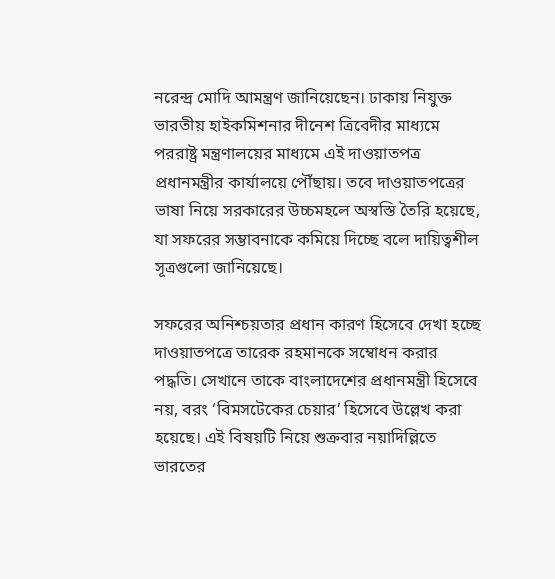নরেন্দ্র মোদি আমন্ত্রণ জানিয়েছেন। ঢাকায় নিযুক্ত ভারতীয় হাইকমিশনার দীনেশ ত্রিবেদীর মাধ্যমে পররাষ্ট্র মন্ত্রণালয়ের মাধ্যমে এই দাওয়াতপত্র প্রধানমন্ত্রীর কার্যালয়ে পৌঁছায়। তবে দাওয়াতপত্রের ভাষা নিয়ে সরকারের উচ্চমহলে অস্বস্তি তৈরি হয়েছে, যা সফরের সম্ভাবনাকে কমিয়ে দিচ্ছে বলে দায়িত্বশীল সূত্রগুলো জানিয়েছে।

সফরের অনিশ্চয়তার প্রধান কারণ হিসেবে দেখা হচ্ছে দাওয়াতপত্রে তারেক রহমানকে সম্বোধন করার পদ্ধতি। সেখানে তাকে বাংলাদেশের প্রধানমন্ত্রী হিসেবে নয়, বরং ‘বিমসটেকের চেয়ার’ হিসেবে উল্লেখ করা হয়েছে। এই বিষয়টি নিয়ে শুক্রবার নয়াদিল্লিতে ভারতের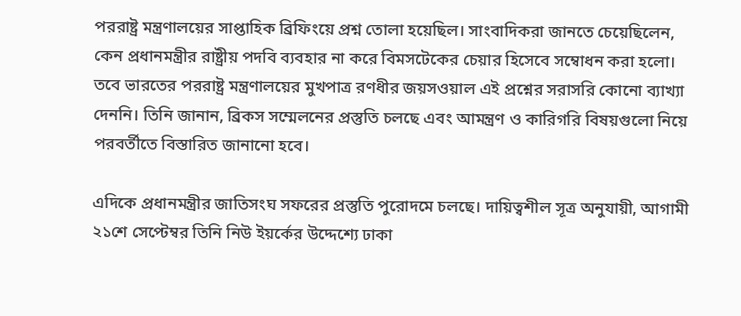পররাষ্ট্র মন্ত্রণালয়ের সাপ্তাহিক ব্রিফিংয়ে প্রশ্ন তোলা হয়েছিল। সাংবাদিকরা জানতে চেয়েছিলেন, কেন প্রধানমন্ত্রীর রাষ্ট্রীয় পদবি ব্যবহার না করে বিমসটেকের চেয়ার হিসেবে সম্বোধন করা হলো। তবে ভারতের পররাষ্ট্র মন্ত্রণালয়ের মুখপাত্র রণধীর জয়সওয়াল এই প্রশ্নের সরাসরি কোনো ব্যাখ্যা দেননি। তিনি জানান, ব্রিকস সম্মেলনের প্রস্তুতি চলছে এবং আমন্ত্রণ ও কারিগরি বিষয়গুলো নিয়ে পরবর্তীতে বিস্তারিত জানানো হবে।

এদিকে প্রধানমন্ত্রীর জাতিসংঘ সফরের প্রস্তুতি পুরোদমে চলছে। দায়িত্বশীল সূত্র অনুযায়ী, আগামী ২১শে সেপ্টেম্বর তিনি নিউ ইয়র্কের উদ্দেশ্যে ঢাকা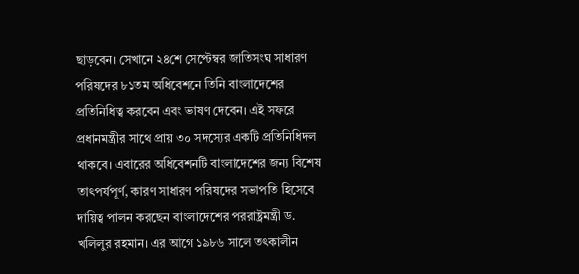ছাড়বেন। সেখানে ২৪শে সেপ্টেম্বর জাতিসংঘ সাধারণ পরিষদের ৮১তম অধিবেশনে তিনি বাংলাদেশের প্রতিনিধিত্ব করবেন এবং ভাষণ দেবেন। এই সফরে প্রধানমন্ত্রীর সাথে প্রায় ৩০ সদস্যের একটি প্রতিনিধিদল থাকবে। এবারের অধিবেশনটি বাংলাদেশের জন্য বিশেষ তাৎপর্যপূর্ণ, কারণ সাধারণ পরিষদের সভাপতি হিসেবে দায়িত্ব পালন করছেন বাংলাদেশের পররাষ্ট্রমন্ত্রী ড. খলিলুর রহমান। এর আগে ১৯৮৬ সালে তৎকালীন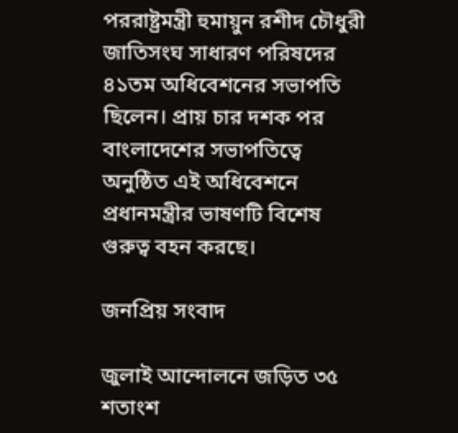পররাষ্ট্রমন্ত্রী হুমায়ুন রশীদ চৌধুরী জাতিসংঘ সাধারণ পরিষদের ৪১তম অধিবেশনের সভাপতি ছিলেন। প্রায় চার দশক পর বাংলাদেশের সভাপতিত্বে অনুষ্ঠিত এই অধিবেশনে প্রধানমন্ত্রীর ভাষণটি বিশেষ গুরুত্ব বহন করছে।

জনপ্রিয় সংবাদ

জুলাই আন্দোলনে জড়িত ৩৫ শতাংশ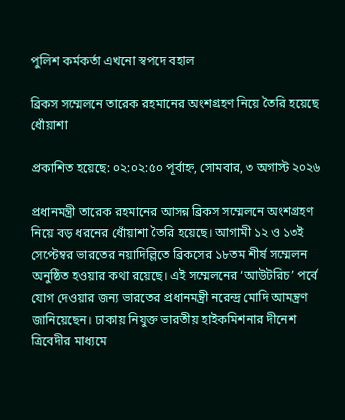পুলিশ কর্মকর্তা এখনো স্বপদে বহাল

ব্রিকস সম্মেলনে তারেক রহমানের অংশগ্রহণ নিয়ে তৈরি হয়েছে ধোঁয়াশা

প্রকাশিত হয়েছে: ০২:০২:৫০ পূর্বাহ্ন, সোমবার, ৩ অগাস্ট ২০২৬

প্রধানমন্ত্রী তারেক রহমানের আসন্ন ব্রিকস সম্মেলনে অংশগ্রহণ নিয়ে বড় ধরনের ধোঁয়াশা তৈরি হয়েছে। আগামী ১২ ও ১৩ই সেপ্টেম্বর ভারতের নয়াদিল্লিতে ব্রিকসের ১৮তম শীর্ষ সম্মেলন অনুষ্ঠিত হওয়ার কথা রয়েছে। এই সম্মেলনের ‘আউটরিচ’ পর্বে যোগ দেওয়ার জন্য ভারতের প্রধানমন্ত্রী নরেন্দ্র মোদি আমন্ত্রণ জানিয়েছেন। ঢাকায় নিযুক্ত ভারতীয় হাইকমিশনার দীনেশ ত্রিবেদীর মাধ্যমে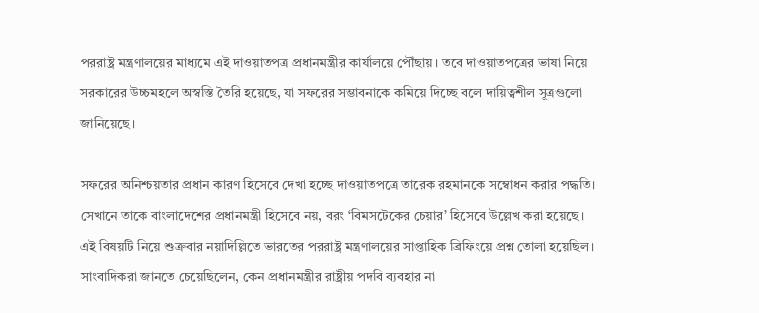পররাষ্ট্র মন্ত্রণালয়ের মাধ্যমে এই দাওয়াতপত্র প্রধানমন্ত্রীর কার্যালয়ে পৌঁছায়। তবে দাওয়াতপত্রের ভাষা নিয়ে সরকারের উচ্চমহলে অস্বস্তি তৈরি হয়েছে, যা সফরের সম্ভাবনাকে কমিয়ে দিচ্ছে বলে দায়িত্বশীল সূত্রগুলো জানিয়েছে।

সফরের অনিশ্চয়তার প্রধান কারণ হিসেবে দেখা হচ্ছে দাওয়াতপত্রে তারেক রহমানকে সম্বোধন করার পদ্ধতি। সেখানে তাকে বাংলাদেশের প্রধানমন্ত্রী হিসেবে নয়, বরং ‘বিমসটেকের চেয়ার’ হিসেবে উল্লেখ করা হয়েছে। এই বিষয়টি নিয়ে শুক্রবার নয়াদিল্লিতে ভারতের পররাষ্ট্র মন্ত্রণালয়ের সাপ্তাহিক ব্রিফিংয়ে প্রশ্ন তোলা হয়েছিল। সাংবাদিকরা জানতে চেয়েছিলেন, কেন প্রধানমন্ত্রীর রাষ্ট্রীয় পদবি ব্যবহার না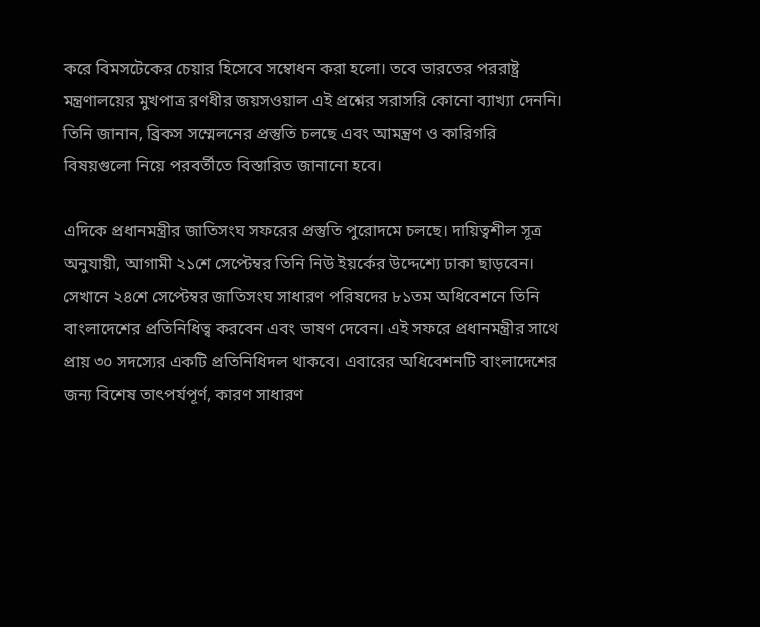করে বিমসটেকের চেয়ার হিসেবে সম্বোধন করা হলো। তবে ভারতের পররাষ্ট্র মন্ত্রণালয়ের মুখপাত্র রণধীর জয়সওয়াল এই প্রশ্নের সরাসরি কোনো ব্যাখ্যা দেননি। তিনি জানান, ব্রিকস সম্মেলনের প্রস্তুতি চলছে এবং আমন্ত্রণ ও কারিগরি বিষয়গুলো নিয়ে পরবর্তীতে বিস্তারিত জানানো হবে।

এদিকে প্রধানমন্ত্রীর জাতিসংঘ সফরের প্রস্তুতি পুরোদমে চলছে। দায়িত্বশীল সূত্র অনুযায়ী, আগামী ২১শে সেপ্টেম্বর তিনি নিউ ইয়র্কের উদ্দেশ্যে ঢাকা ছাড়বেন। সেখানে ২৪শে সেপ্টেম্বর জাতিসংঘ সাধারণ পরিষদের ৮১তম অধিবেশনে তিনি বাংলাদেশের প্রতিনিধিত্ব করবেন এবং ভাষণ দেবেন। এই সফরে প্রধানমন্ত্রীর সাথে প্রায় ৩০ সদস্যের একটি প্রতিনিধিদল থাকবে। এবারের অধিবেশনটি বাংলাদেশের জন্য বিশেষ তাৎপর্যপূর্ণ, কারণ সাধারণ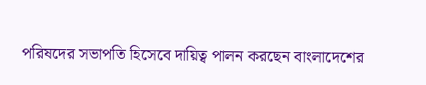পরিষদের সভাপতি হিসেবে দায়িত্ব পালন করছেন বাংলাদেশের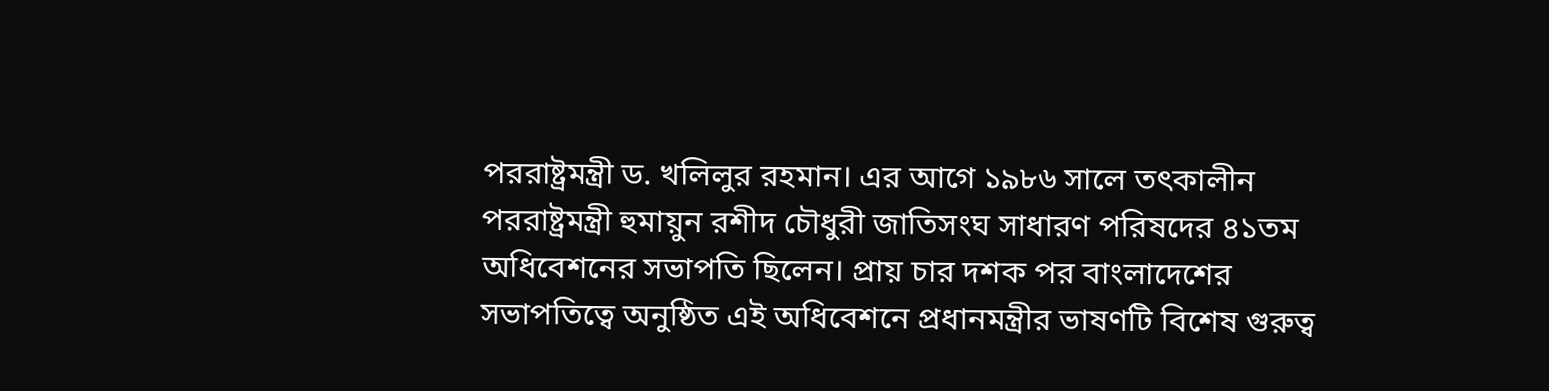পররাষ্ট্রমন্ত্রী ড. খলিলুর রহমান। এর আগে ১৯৮৬ সালে তৎকালীন পররাষ্ট্রমন্ত্রী হুমায়ুন রশীদ চৌধুরী জাতিসংঘ সাধারণ পরিষদের ৪১তম অধিবেশনের সভাপতি ছিলেন। প্রায় চার দশক পর বাংলাদেশের সভাপতিত্বে অনুষ্ঠিত এই অধিবেশনে প্রধানমন্ত্রীর ভাষণটি বিশেষ গুরুত্ব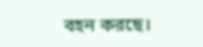বহন করছে।